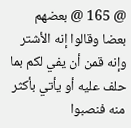@ 165 @ بعضهم بعضا وقالوا إنه الأشتر وإنه قمن أن يفي لكم بما حلف عليه أو يأتي بأكثر منه فنصبوا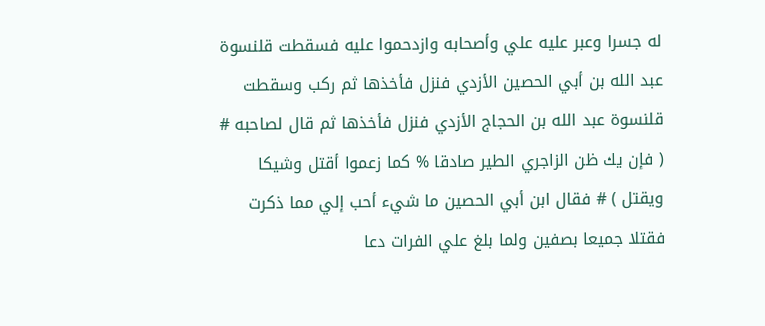له جسرا وعبر عليه علي وأصحابه وازدحموا عليه فسقطت قلنسوة عبد الله بن أبي الحصين الأزدي فنزل فأخذها ثم ركب وسقطت قلنسوة عبد الله بن الحجاج الأزدي فنزل فأخذها ثم قال لصاحبه # ( فإن يك ظن الزاجري الطير صادقا % كما زعموا أقتل وشيكا ويقتل ) # فقال ابن أبي الحصين ما شيء أحب إلي مما ذكرت فقتلا جميعا بصفين ولما بلغ علي الفرات دعا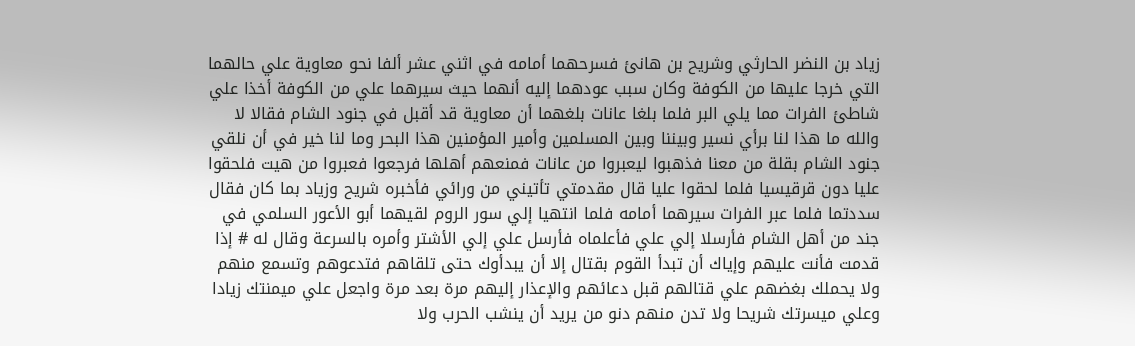زياد بن النضر الحارثي وشريح بن هانئ فسرحهما أمامه في اثني عشر ألفا نحو معاوية علي حالهما التي خرجا عليها من الكوفة وكان سبب عودهما إليه أنهما حيث سيرهما علي من الكوفة أخذا علي شاطئ الفرات مما يلي البر فلما بلغا عانات بلغهما أن معاوية قد أقبل في جنود الشام فقالا لا والله ما هذا لنا برأي نسير وبيننا وبين المسلمين وأمير المؤمنين هذا البحر وما لنا خير في أن نلقي جنود الشام بقلة من معنا فذهبوا ليعبروا من عانات فمنعهم أهلها فرجعوا فعبروا من هيت فلحقوا عليا دون قرقيسيا فلما لحقوا عليا قال مقدمتي تأتيني من ورائي فأخبره شريح وزياد بما كان فقال سددتما فلما عبر الفرات سيرهما أمامه فلما انتهيا إلي سور الروم لقيهما أبو الأعور السلمي في جند من أهل الشام فأرسلا إلي علي فأعلماه فأرسل علي إلي الأشتر وأمره بالسرعة وقال له # إذا قدمت فأنت عليهم وإياك أن تبدأ القوم بقتال إلا أن يبدأوك حتى تلقاهم فتدعوهم وتسمع منهم ولا يحملك بغضهم علي قتالهم قبل دعائهم والإعذار إليهم مرة بعد مرة واجعل علي ميمنتك زيادا وعلي ميسرتك شريحا ولا تدن منهم دنو من يريد أن ينشب الحرب ولا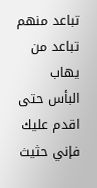تباعد منهم تباعد من يهاب البأس حتى اقدم عليك فإني حثيث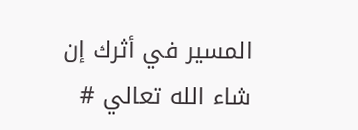المسير في أثرك إن شاء الله تعالي #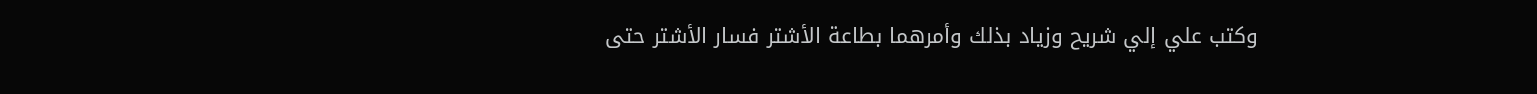وكتب علي إلي شريح وزياد بذلك وأمرهما بطاعة الأشتر فسار الأشتر حتى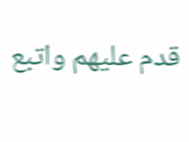قدم عليهم واتبع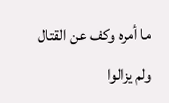ما أمره وكف عن القتال ولم يزالوا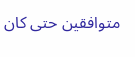متوافقين حتى كان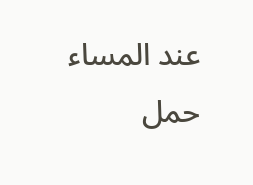عند المساء حمل